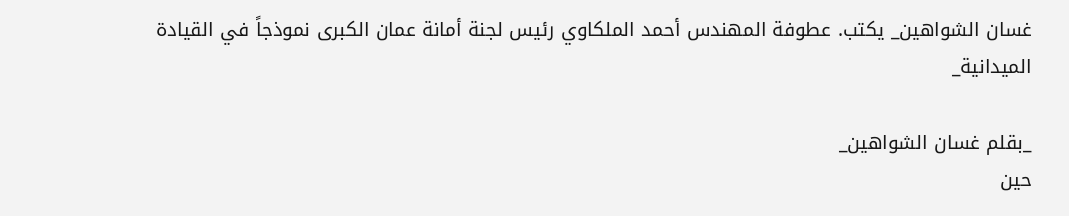غسان الشواهين_ يكتب. عطوفة المهندس أحمد الملكاوي رئيس لجنة أمانة عمان الكبرى نموذجاً في القيادة الميدانية_

_بقلم غسان الشواهين_
حين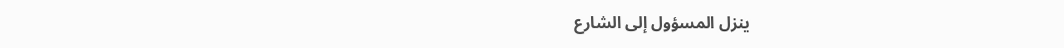ينزل المسؤول إلى الشارع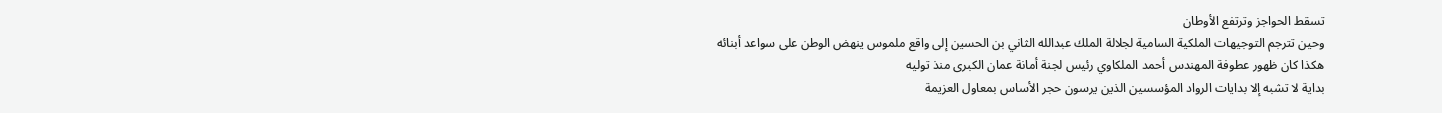تسقط الحواجز وترتفع الأوطان
وحين تترجم التوجيهات الملكية السامية لجلالة الملك عبدالله الثاني بن الحسين إلى واقع ملموس ينهض الوطن على سواعد أبنائه
هكذا كان ظهور عطوفة المهندس أحمد الملكاوي رئيس لجنة أمانة عمان الكبرى منذ توليه
بداية لا تشبه إلا بدايات الرواد المؤسسين الذين يرسون حجر الأساس بمعاول العزيمة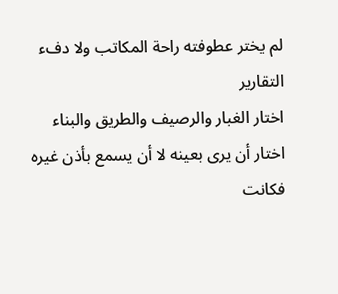لم يختر عطوفته راحة المكاتب ولا دفء التقارير
اختار الغبار والرصيف والطريق والبناء
اختار أن يرى بعينه لا أن يسمع بأذن غيره
فكانت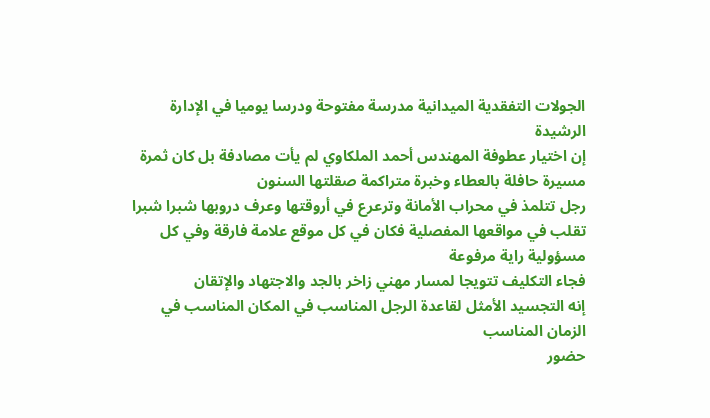الجولات التفقدية الميدانية مدرسة مفتوحة ودرسا يوميا في الإدارة الرشيدة
إن اختيار عطوفة المهندس أحمد الملكاوي لم يأت مصادفة بل كان ثمرة مسيرة حافلة بالعطاء وخبرة متراكمة صقلتها السنون
رجل تتلمذ في محراب الأمانة وترعرع في أروقتها وعرف دروبها شبرا شبرا
تقلب في مواقعها المفصلية فكان في كل موقع علامة فارقة وفي كل مسؤولية راية مرفوعة
فجاء التكليف تتويجا لمسار مهني زاخر بالجد والاجتهاد والإتقان
إنه التجسيد الأمثل لقاعدة الرجل المناسب في المكان المناسب في الزمان المناسب
حضور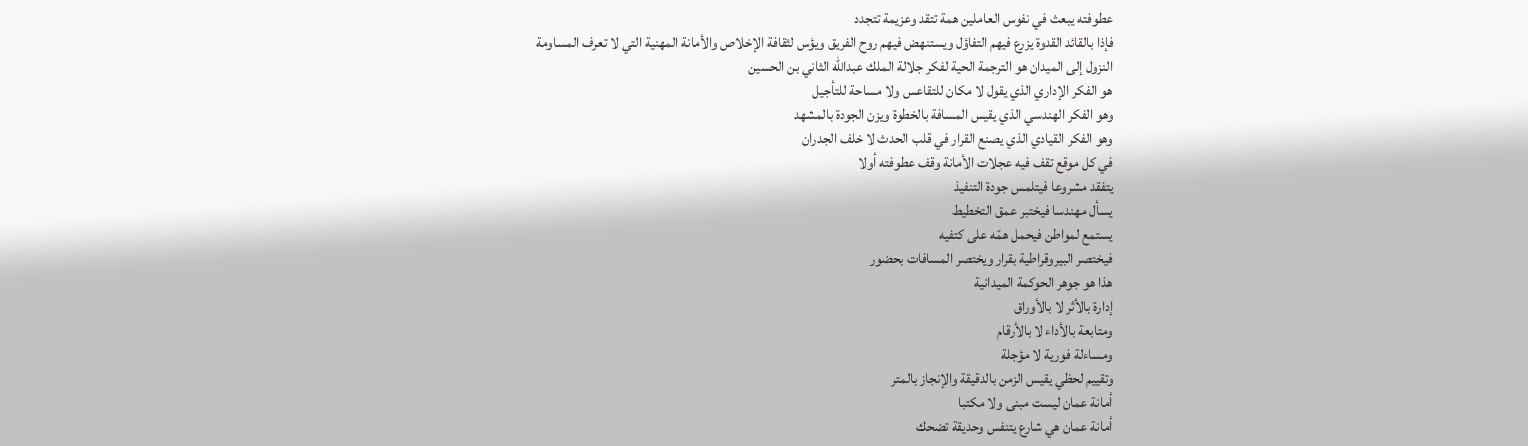عطوفته يبعث في نفوس العاملين همة تتقد وعزيمة تتجدد
فإذا بالقائد القدوة يزرع فيهم التفاؤل ويستنهض فيهم روح الفريق ويؤس لثقافة الإخلاص والأمانة المهنية التي لا تعرف المساومة
النزول إلى الميدان هو الترجمة الحية لفكر جلالة الملك عبدالله الثاني بن الحسين
هو الفكر الإداري الذي يقول لا مكان للتقاعس ولا مساحة للتأجيل
وهو الفكر الهندسي الذي يقيس المسافة بالخطوة ويزن الجودة بالمشهد
وهو الفكر القيادي الذي يصنع القرار في قلب الحدث لا خلف الجدران
في كل موقع تقف فيه عجلات الأمانة وقف عطوفته أولا
يتفقد مشروعا فيتلمس جودة التنفيذ
يسأل مهندسا فيختبر عمق التخطيط
يستمع لمواطن فيحمل همّه على كتفيه
فيختصر البيروقراطية بقرار ويختصر المسافات بحضور
هذا هو جوهر الحوكمة الميدانية
إدارة بالأثر لا بالأوراق
ومتابعة بالأداء لا بالأرقام
ومساءلة فورية لا مؤجلة
وتقييم لحظي يقيس الزمن بالدقيقة والإنجاز بالمتر
أمانة عمان ليست مبنى ولا مكتبا
أمانة عمان هي شارع يتنفس وحديقة تضحك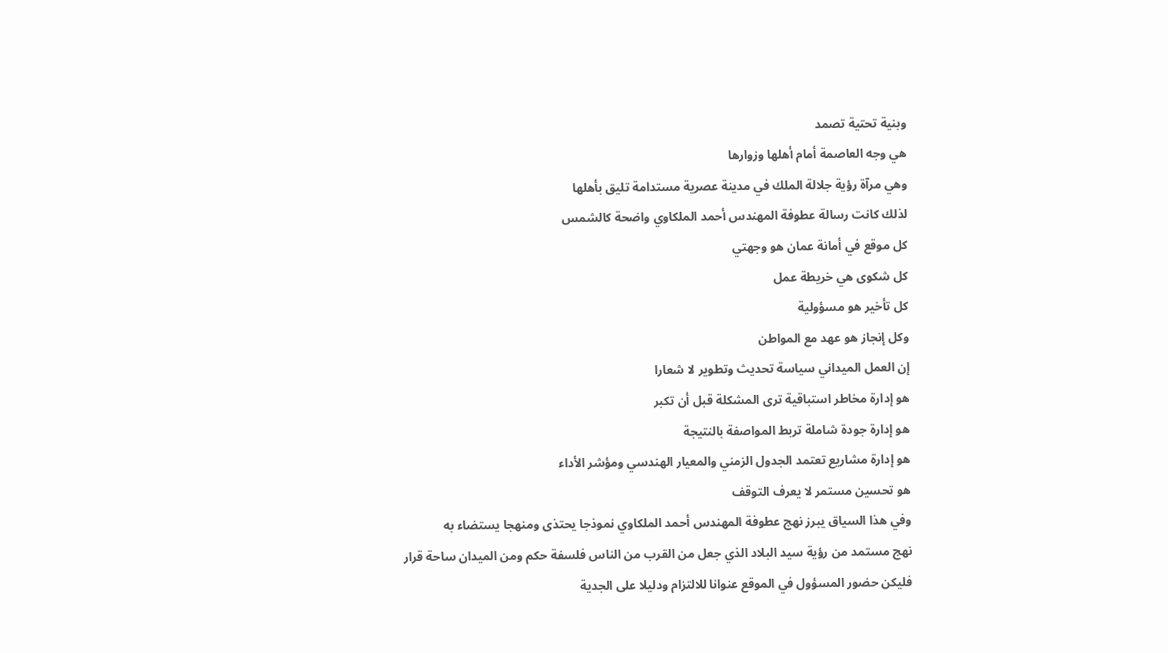وبنية تحتية تصمد
هي وجه العاصمة أمام أهلها وزوارها
وهي مرآة رؤية جلالة الملك في مدينة عصرية مستدامة تليق بأهلها
لذلك كانت رسالة عطوفة المهندس أحمد الملكاوي واضحة كالشمس
كل موقع في أمانة عمان هو وجهتي
كل شكوى هي خريطة عمل
كل تأخير هو مسؤولية
وكل إنجاز هو عهد مع المواطن
إن العمل الميداني سياسة تحديث وتطوير لا شعارا
هو إدارة مخاطر استباقية ترى المشكلة قبل أن تكبر
هو إدارة جودة شاملة تربط المواصفة بالنتيجة
هو إدارة مشاريع تعتمد الجدول الزمني والمعيار الهندسي ومؤشر الأداء
هو تحسين مستمر لا يعرف التوقف
وفي هذا السياق يبرز نهج عطوفة المهندس أحمد الملكاوي نموذجا يحتذى ومنهجا يستضاء به
نهج مستمد من رؤية سيد البلاد الذي جعل من القرب من الناس فلسفة حكم ومن الميدان ساحة قرار
فليكن حضور المسؤول في الموقع عنوانا للالتزام ودليلا على الجدية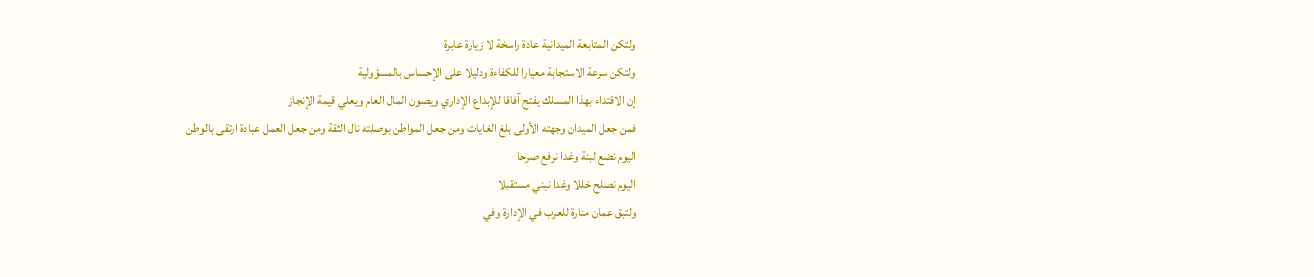ولتكن المتابعة الميدانية عادة راسخة لا زيارة عابرة
ولتكن سرعة الاستجابة معيارا للكفاءة ودليلا على الإحساس بالمسؤولية
إن الاقتداء بهذا المسلك يفتح آفاقا للإبداع الإداري ويصون المال العام ويعلي قيمة الإنجاز
فمن جعل الميدان وجهته الأولى بلغ الغايات ومن جعل المواطن بوصلته نال الثقة ومن جعل العمل عبادة ارتقى بالوطن
اليوم نضع لبنة وغدا نرفع صرحا
اليوم نصلح خللا وغدا نبني مستقبلا
ولتبق عمان منارة للعرب في الإدارة وفي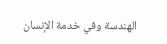الهندسة وفي خدمة الإنسان